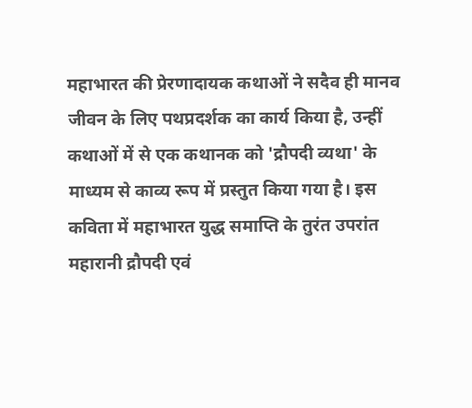महाभारत की प्रेरणादायक कथाओं ने सदैव ही मानव जीवन के लिए पथप्रदर्शक का कार्य किया है, उन्हीं कथाओं में से एक कथानक को 'द्रौपदी व्यथा' के माध्यम से काव्य रूप में प्रस्तुत किया गया है। इस कविता में महाभारत युद्ध समाप्ति के तुरंत उपरांत महारानी द्रौपदी एवं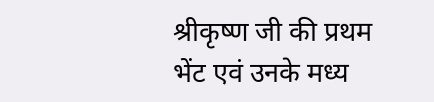श्रीकृष्ण जी की प्रथम भेंट एवं उनके मध्य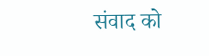संवाद को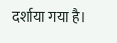दर्शाया गया है।